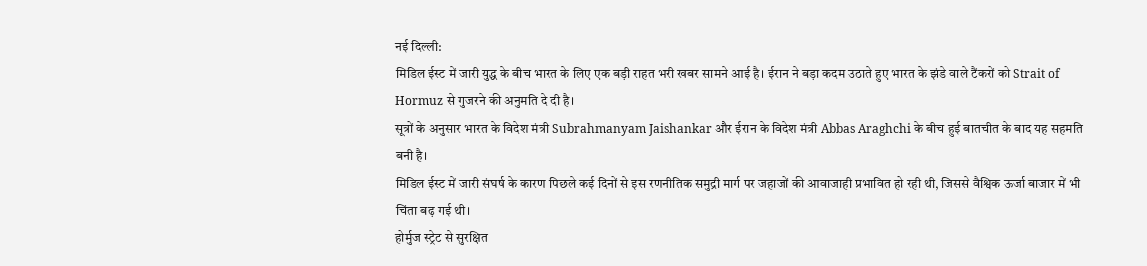नई दिल्ली:
मिडिल ईस्ट में जारी युद्ध के बीच भारत के लिए एक बड़ी राहत भरी खबर सामने आई है। ईरान ने बड़ा कदम उठाते हुए भारत के झंडे वाले टैंकरों को Strait of Hormuz से गुजरने की अनुमति दे दी है।
सूत्रों के अनुसार भारत के विदेश मंत्री Subrahmanyam Jaishankar और ईरान के विदेश मंत्री Abbas Araghchi के बीच हुई बातचीत के बाद यह सहमति बनी है।
मिडिल ईस्ट में जारी संघर्ष के कारण पिछले कई दिनों से इस रणनीतिक समुद्री मार्ग पर जहाजों की आवाजाही प्रभावित हो रही थी, जिससे वैश्विक ऊर्जा बाजार में भी चिंता बढ़ गई थी।
होर्मुज स्ट्रेट से सुरक्षित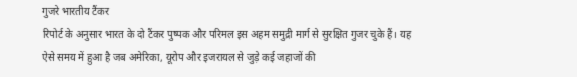गुजरे भारतीय टैंकर
रिपोर्ट के अनुसार भारत के दो टैंकर पुष्पक और परिमल इस अहम समुद्री मार्ग से सुरक्षित गुजर चुके हैं। यह ऐसे समय में हुआ है जब अमेरिका, यूरोप और इजरायल से जुड़े कई जहाजों की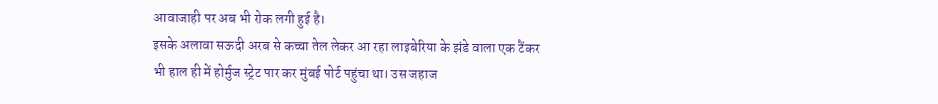आवाजाही पर अब भी रोक लगी हुई है।
इसके अलावा सऊदी अरब से कच्चा तेल लेकर आ रहा लाइबेरिया के झंडे वाला एक टैंकर भी हाल ही में होर्मुज स्ट्रेट पार कर मुंबई पोर्ट पहुंचा था। उस जहाज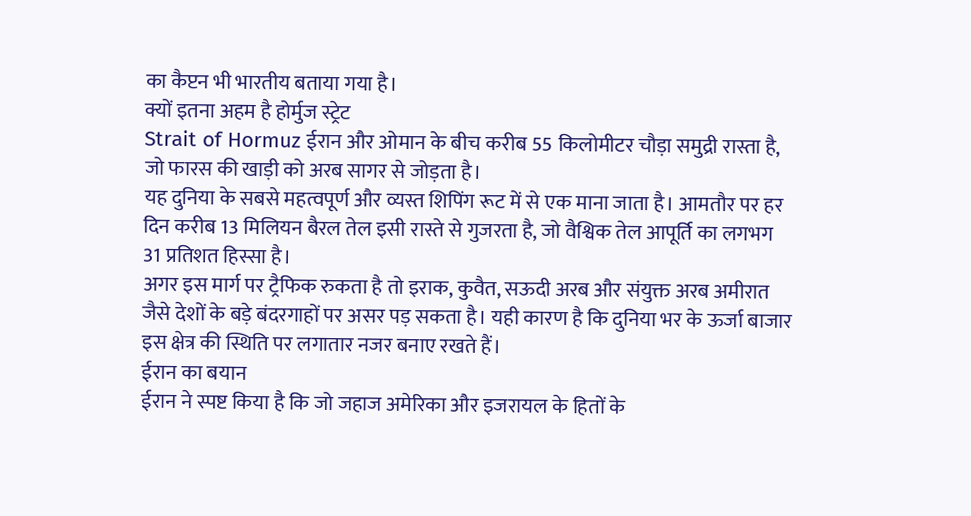का कैप्टन भी भारतीय बताया गया है।
क्यों इतना अहम है होर्मुज स्ट्रेट
Strait of Hormuz ईरान और ओमान के बीच करीब 55 किलोमीटर चौड़ा समुद्री रास्ता है, जो फारस की खाड़ी को अरब सागर से जोड़ता है।
यह दुनिया के सबसे महत्वपूर्ण और व्यस्त शिपिंग रूट में से एक माना जाता है। आमतौर पर हर दिन करीब 13 मिलियन बैरल तेल इसी रास्ते से गुजरता है, जो वैश्विक तेल आपूर्ति का लगभग 31 प्रतिशत हिस्सा है।
अगर इस मार्ग पर ट्रैफिक रुकता है तो इराक, कुवैत, सऊदी अरब और संयुक्त अरब अमीरात जैसे देशों के बड़े बंदरगाहों पर असर पड़ सकता है। यही कारण है कि दुनिया भर के ऊर्जा बाजार इस क्षेत्र की स्थिति पर लगातार नजर बनाए रखते हैं।
ईरान का बयान
ईरान ने स्पष्ट किया है कि जो जहाज अमेरिका और इजरायल के हितों के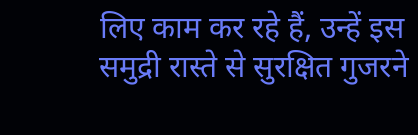लिए काम कर रहे हैं, उन्हें इस समुद्री रास्ते से सुरक्षित गुजरने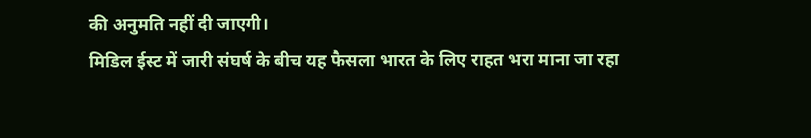की अनुमति नहीं दी जाएगी।
मिडिल ईस्ट में जारी संघर्ष के बीच यह फैसला भारत के लिए राहत भरा माना जा रहा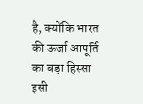है, क्योंकि भारत की ऊर्जा आपूर्ति का बड़ा हिस्सा इसी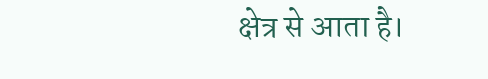क्षेत्र से आता है।